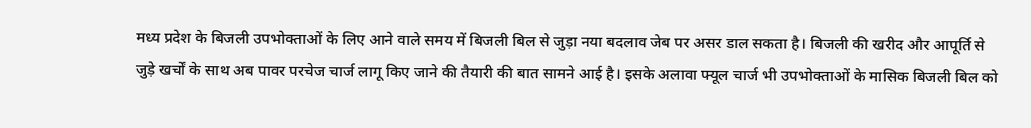मध्य प्रदेश के बिजली उपभोक्ताओं के लिए आने वाले समय में बिजली बिल से जुड़ा नया बदलाव जेब पर असर डाल सकता है। बिजली की खरीद और आपूर्ति से जुड़े खर्चों के साथ अब पावर परचेज चार्ज लागू किए जाने की तैयारी की बात सामने आई है। इसके अलावा फ्यूल चार्ज भी उपभोक्ताओं के मासिक बिजली बिल को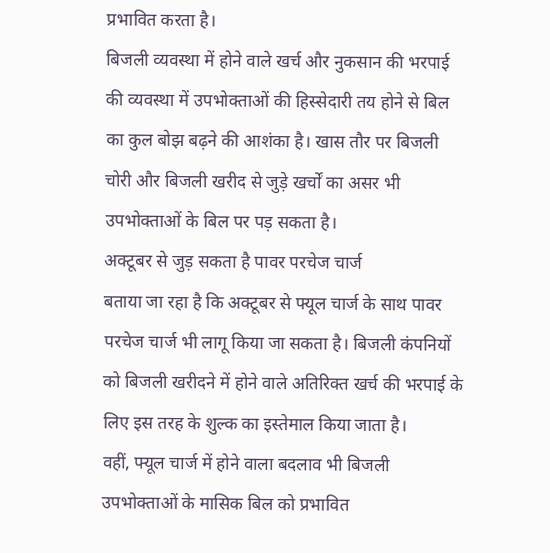प्रभावित करता है।
बिजली व्यवस्था में होने वाले खर्च और नुकसान की भरपाई की व्यवस्था में उपभोक्ताओं की हिस्सेदारी तय होने से बिल का कुल बोझ बढ़ने की आशंका है। खास तौर पर बिजली चोरी और बिजली खरीद से जुड़े खर्चों का असर भी उपभोक्ताओं के बिल पर पड़ सकता है।
अक्टूबर से जुड़ सकता है पावर परचेज चार्ज
बताया जा रहा है कि अक्टूबर से फ्यूल चार्ज के साथ पावर परचेज चार्ज भी लागू किया जा सकता है। बिजली कंपनियों को बिजली खरीदने में होने वाले अतिरिक्त खर्च की भरपाई के लिए इस तरह के शुल्क का इस्तेमाल किया जाता है।
वहीं, फ्यूल चार्ज में होने वाला बदलाव भी बिजली उपभोक्ताओं के मासिक बिल को प्रभावित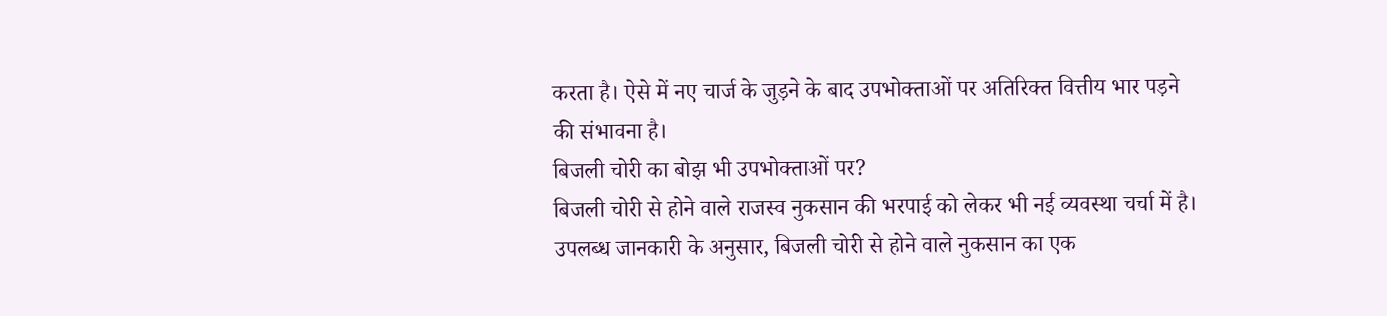करता है। ऐसे में नए चार्ज के जुड़ने के बाद उपभोक्ताओं पर अतिरिक्त वित्तीय भार पड़ने की संभावना है।
बिजली चोरी का बोझ भी उपभोक्ताओं पर?
बिजली चोरी से होने वाले राजस्व नुकसान की भरपाई को लेकर भी नई व्यवस्था चर्चा में है। उपलब्ध जानकारी के अनुसार, बिजली चोरी से होने वाले नुकसान का एक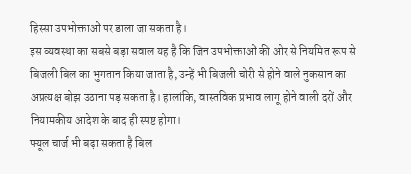हिस्सा उपभोक्ताओं पर डाला जा सकता है।
इस व्यवस्था का सबसे बड़ा सवाल यह है कि जिन उपभोक्ताओं की ओर से नियमित रूप से बिजली बिल का भुगतान किया जाता है, उन्हें भी बिजली चोरी से होने वाले नुकसान का अप्रत्यक्ष बोझ उठाना पड़ सकता है। हालांकि, वास्तविक प्रभाव लागू होने वाली दरों और नियामकीय आदेश के बाद ही स्पष्ट होगा।
फ्यूल चार्ज भी बढ़ा सकता है बिल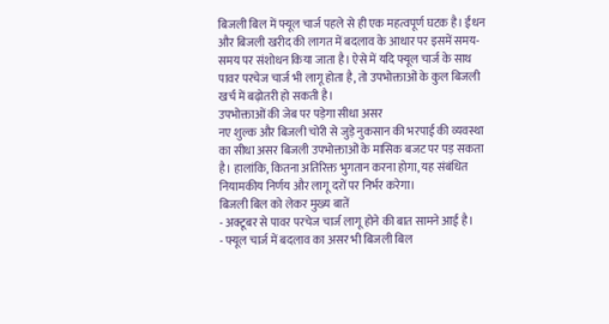बिजली बिल में फ्यूल चार्ज पहले से ही एक महत्वपूर्ण घटक है। ईंधन और बिजली खरीद की लागत में बदलाव के आधार पर इसमें समय-समय पर संशोधन किया जाता है। ऐसे में यदि फ्यूल चार्ज के साथ पावर परचेज चार्ज भी लागू होता है, तो उपभोक्ताओं के कुल बिजली खर्च में बढ़ोतरी हो सकती है।
उपभोक्ताओं की जेब पर पड़ेगा सीधा असर
नए शुल्क और बिजली चोरी से जुड़े नुकसान की भरपाई की व्यवस्था का सीधा असर बिजली उपभोक्ताओं के मासिक बजट पर पड़ सकता है। हालांकि, कितना अतिरिक्त भुगतान करना होगा, यह संबंधित नियामकीय निर्णय और लागू दरों पर निर्भर करेगा।
बिजली बिल को लेकर मुख्य बातें
- अक्टूबर से पावर परचेज चार्ज लागू होने की बात सामने आई है।
- फ्यूल चार्ज में बदलाव का असर भी बिजली बिल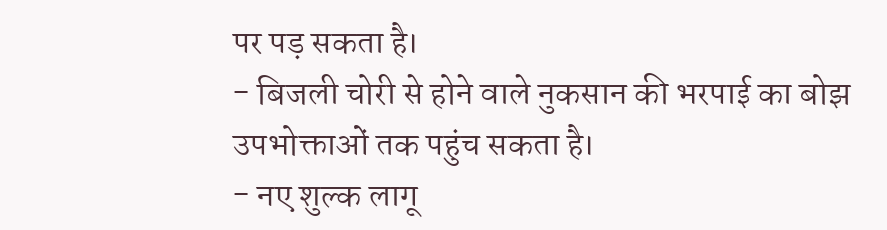पर पड़ सकता है।
- बिजली चोरी से होने वाले नुकसान की भरपाई का बोझ उपभोक्ताओं तक पहुंच सकता है।
- नए शुल्क लागू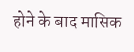होने के बाद मासिक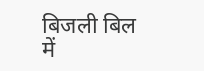बिजली बिल में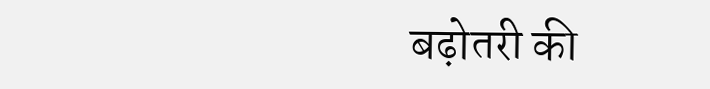बढ़ोतरी की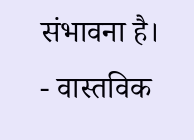संभावना है।
- वास्तविक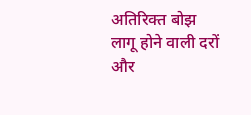अतिरिक्त बोझ लागू होने वाली दरों और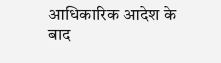आधिकारिक आदेश के बाद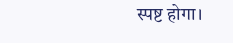स्पष्ट होगा।